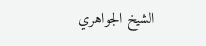الشيخ الجواهري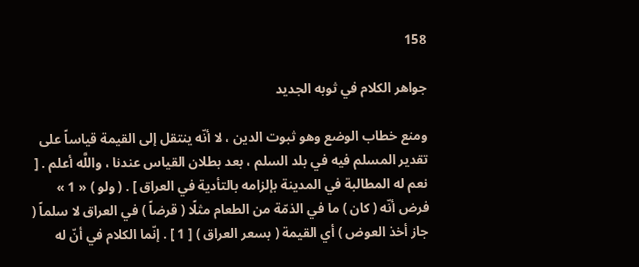158

جواهر الكلام في ثوبه الجديد

ومنع خطاب الوضع وهو ثبوت الدين ، لا أنّه ينتقل إلى القيمة قياساً على تقدير المسلم فيه في بلد السلم ، بعد بطلان القياس عندنا ، واللَّه أعلم . [ نعم له المطالبة في المدينة بإلزامه بالتأدية في العراق ] . ( ولو ) « 1 » فرض أنّه ( كان ) ما في الذمّة من الطعام مثلًا ( قرضاً ) في العراق لا سلماً ( جاز أخذ العوض ) أي القيمة ( بسعر العراق ) [ 1 ] . إنّما الكلام في أنّ له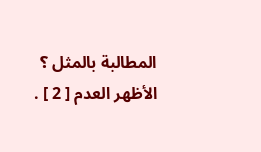المطالبة بالمثل ؟ الأظهر العدم [ 2 ] .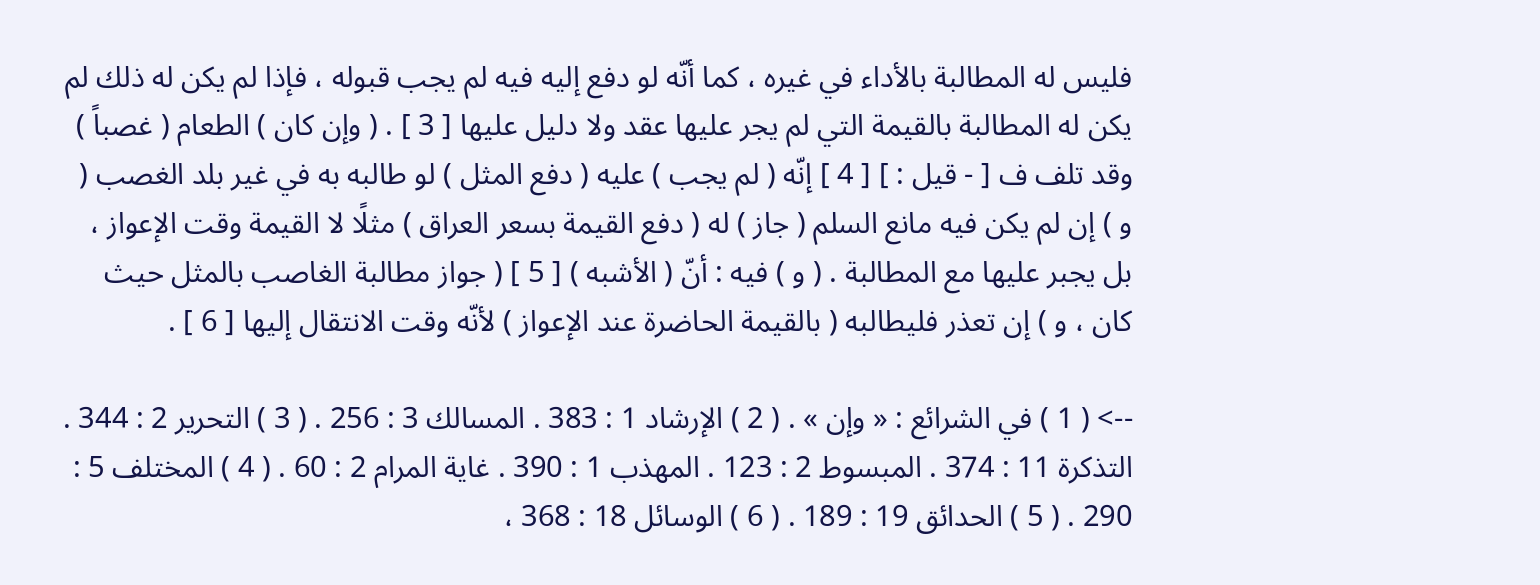فليس له المطالبة بالأداء في غيره ، كما أنّه لو دفع إليه فيه لم يجب قبوله ، فإذا لم يكن له ذلك لم يكن له المطالبة بالقيمة التي لم يجر عليها عقد ولا دليل عليها [ 3 ] . ( وإن كان ) الطعام ( غصباً ) وقد تلف ف [ - قيل : ] [ 4 ] إنّه ( لم يجب ) عليه ( دفع المثل ) لو طالبه به في غير بلد الغصب ( و ) إن لم يكن فيه مانع السلم ( جاز ) له ( دفع القيمة بسعر العراق ) مثلًا لا القيمة وقت الإعواز ، بل يجبر عليها مع المطالبة . ( و ) فيه : أنّ ( الأشبه ) [ 5 ] ( جواز مطالبة الغاصب بالمثل حيث كان ، و ) إن تعذر فليطالبه ( بالقيمة الحاضرة عند الإعواز ) لأنّه وقت الانتقال إليها [ 6 ] .

--> ( 1 ) في الشرائع : « وإن » . ( 2 ) الإرشاد 1 : 383 . المسالك 3 : 256 . ( 3 ) التحرير 2 : 344 . التذكرة 11 : 374 . المبسوط 2 : 123 . المهذب 1 : 390 . غاية المرام 2 : 60 . ( 4 ) المختلف 5 : 290 . ( 5 ) الحدائق 19 : 189 . ( 6 ) الوسائل 18 : 368 ،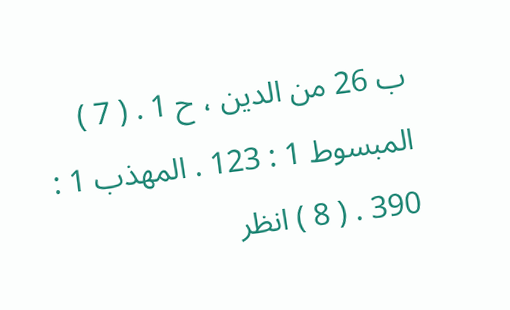ب 26 من الدين ، ح 1 . ( 7 ) المبسوط 1 : 123 . المهذب 1 : 390 . ( 8 ) انظر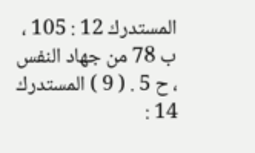المستدرك 12 : 105 ، ب 78 من جهاد النفس ، ح 5 . ( 9 ) المستدرك 14 :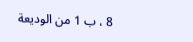8 ، ب 1 من الوديعة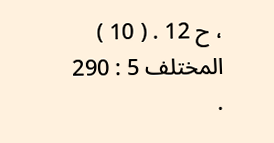، ح 12 . ( 10 ) المختلف 5 : 290 .